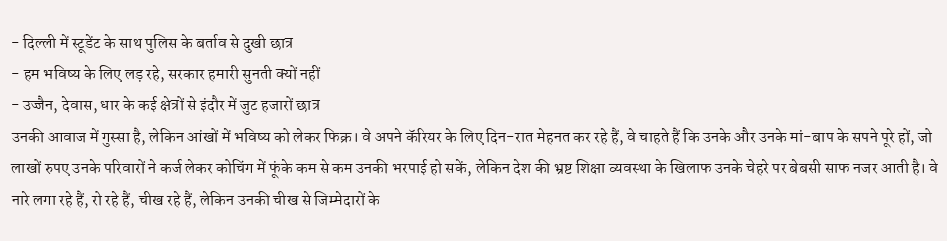- दिल्ली में स्टूडेंट के साथ पुलिस के बर्ताव से दुखी छात्र
- हम भविष्य के लिए लड़ रहे, सरकार हमारी सुनती क्यों नहीं
- उज्जैन, देवास, धार के कई क्षेत्रों से इंदौर में जुट हजारों छात्र
उनकी आवाज में गुस्सा है, लेकिन आंखों में भविष्य को लेकर फिक्र। वे अपने कॅरियर के लिए दिन-रात मेहनत कर रहे हैं, वे चाहते हैं कि उनके और उनके मां-बाप के सपने पूरे हों, जो लाखों रुपए उनके परिवारों ने कर्ज लेकर कोचिंग में फूंके कम से कम उनकी भरपाई हो सकें, लेकिन देश की भ्रष्ट शिक्षा व्यवस्था के खिलाफ उनके चेहरे पर बेबसी साफ नजर आती है। वे नारे लगा रहे हैं, रो रहे हैं, चीख रहे हैं, लेकिन उनकी चीख से जिम्मेदारों के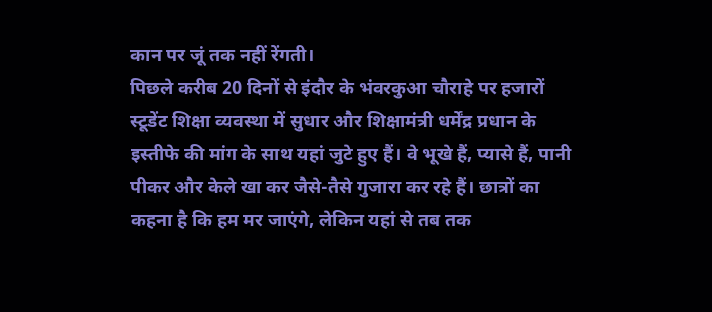कान पर जूं तक नहीं रेंगती।
पिछले करीब 20 दिनों से इंदौर के भंवरकुआ चौराहे पर हजारों स्टूडेंट शिक्षा व्यवस्था में सुधार और शिक्षामंत्री धर्मेंद्र प्रधान के इस्तीफे की मांग के साथ यहां जुटे हुए हैं। वे भूखे हैं, प्यासे हैं, पानी पीकर और केले खा कर जैसे-तैसे गुजारा कर रहे हैं। छात्रों का कहना है कि हम मर जाएंगे, लेकिन यहां से तब तक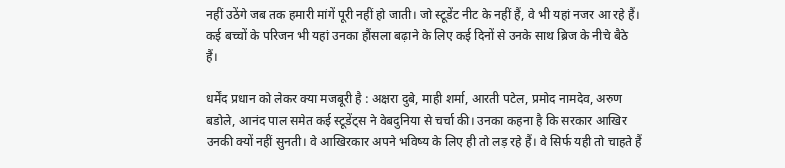नहीं उठेंगे जब तक हमारी मांगें पूरी नहीं हो जाती। जो स्टूडेंट नीट के नहीं हैं, वे भी यहां नजर आ रहे हैं। कई बच्चों के परिजन भी यहां उनका हौंसला बढ़ाने के लिए कई दिनों से उनके साथ ब्रिज के नीचे बैठे हैं।

धर्मेंद प्रधान को लेकर क्या मजबूरी है : अक्षरा दुबे, माही शर्मा, आरती पटेल, प्रमोद नामदेव, अरुण बडोले, आनंद पाल समेत कई स्टूडेंट्स ने वेबदुनिया से चर्चा की। उनका कहना है कि सरकार आखिर उनकी क्यों नहीं सुनती। वे आखिरकार अपने भविष्य के लिए ही तो लड़ रहे हैं। वे सिर्फ यही तो चाहते हैं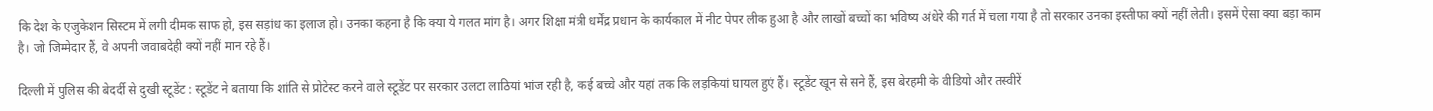कि देश के एजुकेशन सिस्टम में लगी दीमक साफ हो, इस सड़ांध का इलाज हो। उनका कहना है कि क्या ये गलत मांग है। अगर शिक्षा मंत्री धर्मेंद्र प्रधान के कार्यकाल में नीट पेपर लीक हुआ है और लाखों बच्चों का भविष्य अंधेरे की गर्त में चला गया है तो सरकार उनका इस्तीफा क्यों नहीं लेती। इसमें ऐसा क्या बड़ा काम है। जो जिम्मेदार हैं, वे अपनी जवाबदेही क्यों नहीं मान रहे हैं।

दिल्ली में पुलिस की बेदर्दी से दुखी स्टूडेंट : स्टूडेंट ने बताया कि शांति से प्रोटेस्ट करने वाले स्टूडेंट पर सरकार उलटा लाठियां भांज रही है, कई बच्चे और यहां तक कि लड़कियां घायल हुएं हैं। स्टूडेंट खून से सने हैं, इस बेरहमी के वीडियो और तस्वीरें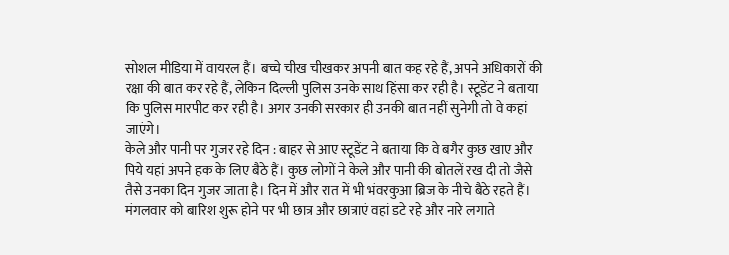सोशल मीडिया में वायरल हैं। बच्चे चीख चीखकर अपनी बात कह रहे हैं, अपने अधिकारों की रक्षा की बात कर रहे हैं, लेकिन दिल्ली पुलिस उनके साथ हिंसा कर रही है। स्टूडेंट ने बताया कि पुलिस मारपीट कर रही है। अगर उनकी सरकार ही उनकी बात नहीं सुनेगी तो वे कहां जाएंगे।
केले और पानी पर गुजर रहे दिन : बाहर से आए स्टूडेंट ने बताया कि वे बगैर कुछ खाए और पिये यहां अपने हक के लिए बैठे हैं। कुछ लोगों ने केले और पानी की बोतलें रख दी तो जैसे तैसे उनका दिन गुजर जाता है। दिन में और रात में भी भंवरकुआ ब्रिज के नीचे बैठे रहते हैं। मंगलवार को बारिश शुरू होने पर भी छात्र और छात्राएं वहां डटे रहे और नारे लगाते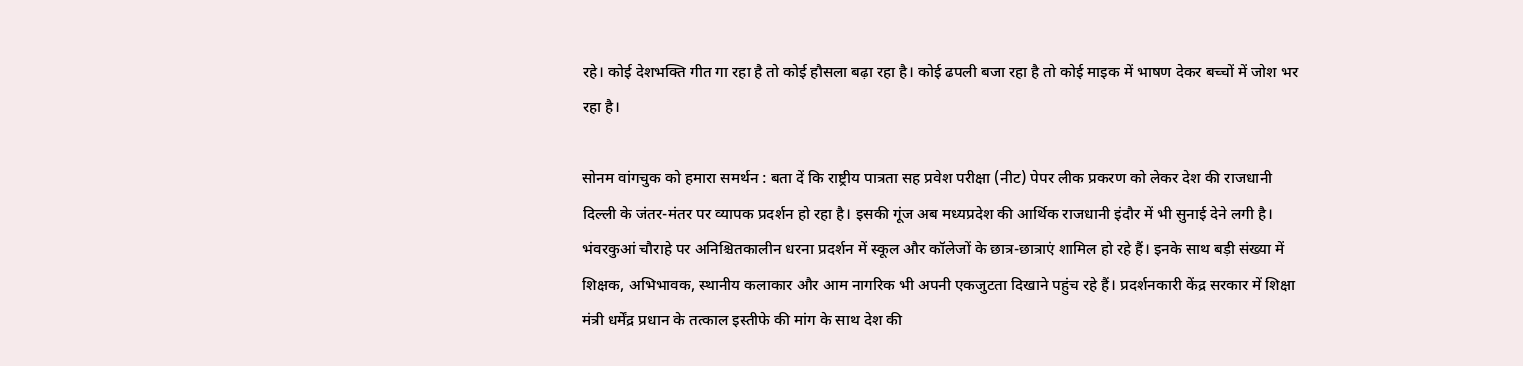रहे। कोई देशभक्ति गीत गा रहा है तो कोई हौसला बढ़ा रहा है। कोई ढपली बजा रहा है तो कोई माइक में भाषण देकर बच्चों में जोश भर रहा है।

सोनम वांगचुक को हमारा समर्थन : बता दें कि राष्ट्रीय पात्रता सह प्रवेश परीक्षा (नीट) पेपर लीक प्रकरण को लेकर देश की राजधानी दिल्ली के जंतर-मंतर पर व्यापक प्रदर्शन हो रहा है। इसकी गूंज अब मध्यप्रदेश की आर्थिक राजधानी इंदौर में भी सुनाई देने लगी है। भंवरकुआं चौराहे पर अनिश्चितकालीन धरना प्रदर्शन में स्कूल और कॉलेजों के छात्र-छात्राएं शामिल हो रहे हैं। इनके साथ बड़ी संख्या में शिक्षक, अभिभावक, स्थानीय कलाकार और आम नागरिक भी अपनी एकजुटता दिखाने पहुंच रहे हैं। प्रदर्शनकारी केंद्र सरकार में शिक्षा मंत्री धर्मेंद्र प्रधान के तत्काल इस्तीफे की मांग के साथ देश की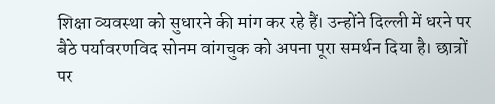शिक्षा व्यवस्था को सुधारने की मांग कर रहे हैं। उन्होंने दिल्ली में धरने पर बैठे पर्यावरणविद सोनम वांगचुक को अपना पूरा समर्थन दिया है। छात्रों पर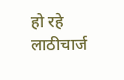हो रहे लाठीचार्ज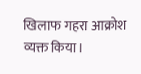खिलाफ गहरा आक्रोश व्यक्त किया।